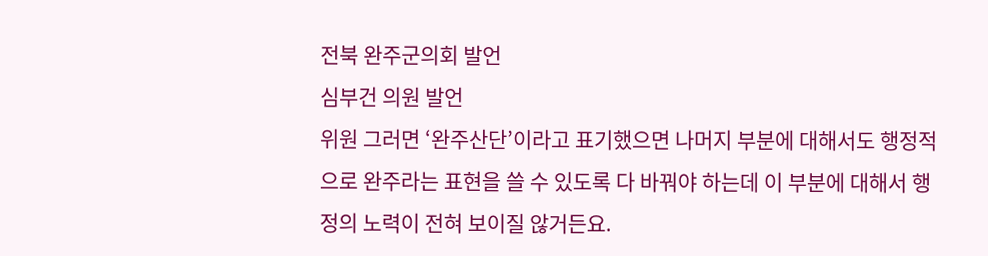전북 완주군의회 발언
심부건 의원 발언
위원 그러면 ‘완주산단’이라고 표기했으면 나머지 부분에 대해서도 행정적으로 완주라는 표현을 쓸 수 있도록 다 바꿔야 하는데 이 부분에 대해서 행정의 노력이 전혀 보이질 않거든요.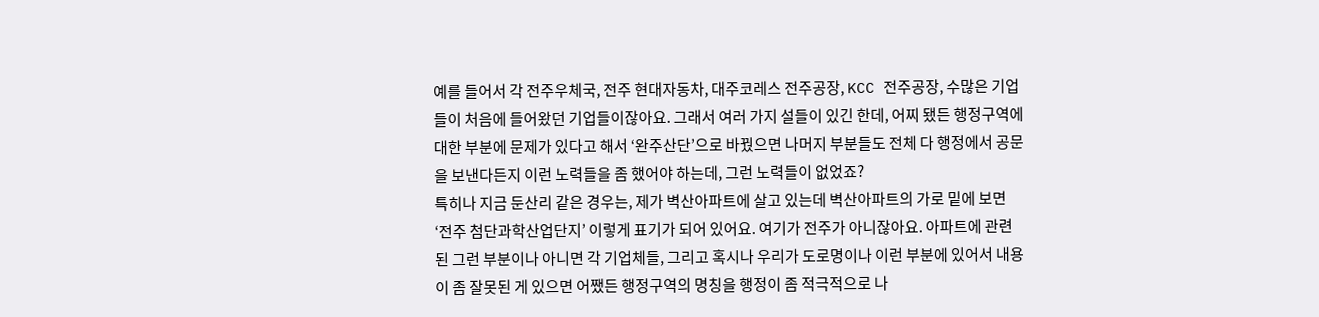예를 들어서 각 전주우체국, 전주 현대자동차, 대주코레스 전주공장, KCC 전주공장, 수많은 기업들이 처음에 들어왔던 기업들이잖아요. 그래서 여러 가지 설들이 있긴 한데, 어찌 됐든 행정구역에 대한 부분에 문제가 있다고 해서 ‘완주산단’으로 바꿨으면 나머지 부분들도 전체 다 행정에서 공문을 보낸다든지 이런 노력들을 좀 했어야 하는데, 그런 노력들이 없었죠?
특히나 지금 둔산리 같은 경우는, 제가 벽산아파트에 살고 있는데 벽산아파트의 가로 밑에 보면 ‘전주 첨단과학산업단지’ 이렇게 표기가 되어 있어요. 여기가 전주가 아니잖아요. 아파트에 관련된 그런 부분이나 아니면 각 기업체들, 그리고 혹시나 우리가 도로명이나 이런 부분에 있어서 내용이 좀 잘못된 게 있으면 어쨌든 행정구역의 명칭을 행정이 좀 적극적으로 나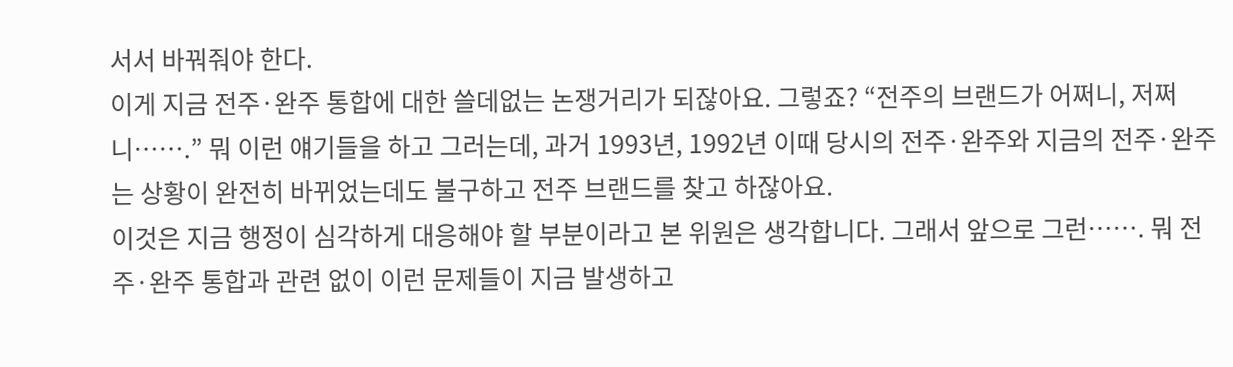서서 바꿔줘야 한다.
이게 지금 전주·완주 통합에 대한 쓸데없는 논쟁거리가 되잖아요. 그렇죠? “전주의 브랜드가 어쩌니, 저쩌니…….” 뭐 이런 얘기들을 하고 그러는데, 과거 1993년, 1992년 이때 당시의 전주·완주와 지금의 전주·완주는 상황이 완전히 바뀌었는데도 불구하고 전주 브랜드를 찾고 하잖아요.
이것은 지금 행정이 심각하게 대응해야 할 부분이라고 본 위원은 생각합니다. 그래서 앞으로 그런……. 뭐 전주·완주 통합과 관련 없이 이런 문제들이 지금 발생하고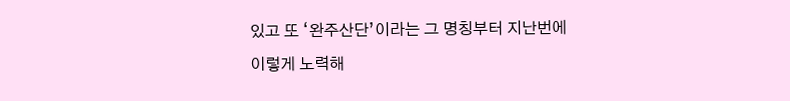있고 또 ‘완주산단’이라는 그 명칭부터 지난번에 이렇게 노력해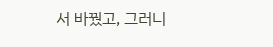서 바꿨고, 그러니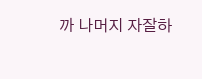까 나머지 자잘하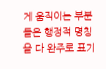게 움직이는 부분들은 행정적 명칭을 다 완주로 표기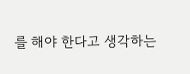를 해야 한다고 생각하는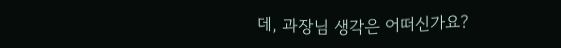데, 과장님 생각은 어떠신가요?